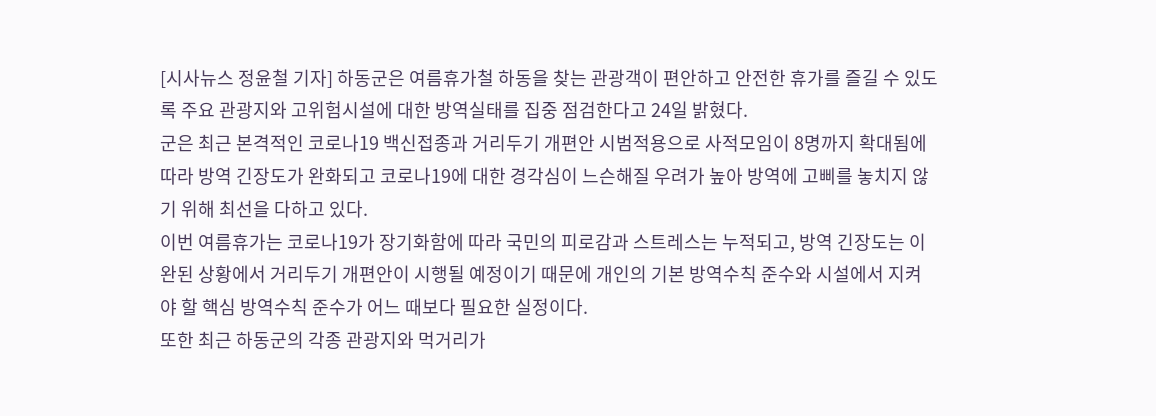[시사뉴스 정윤철 기자] 하동군은 여름휴가철 하동을 찾는 관광객이 편안하고 안전한 휴가를 즐길 수 있도록 주요 관광지와 고위험시설에 대한 방역실태를 집중 점검한다고 24일 밝혔다.
군은 최근 본격적인 코로나19 백신접종과 거리두기 개편안 시범적용으로 사적모임이 8명까지 확대됨에 따라 방역 긴장도가 완화되고 코로나19에 대한 경각심이 느슨해질 우려가 높아 방역에 고삐를 놓치지 않기 위해 최선을 다하고 있다.
이번 여름휴가는 코로나19가 장기화함에 따라 국민의 피로감과 스트레스는 누적되고, 방역 긴장도는 이완된 상황에서 거리두기 개편안이 시행될 예정이기 때문에 개인의 기본 방역수칙 준수와 시설에서 지켜야 할 핵심 방역수칙 준수가 어느 때보다 필요한 실정이다.
또한 최근 하동군의 각종 관광지와 먹거리가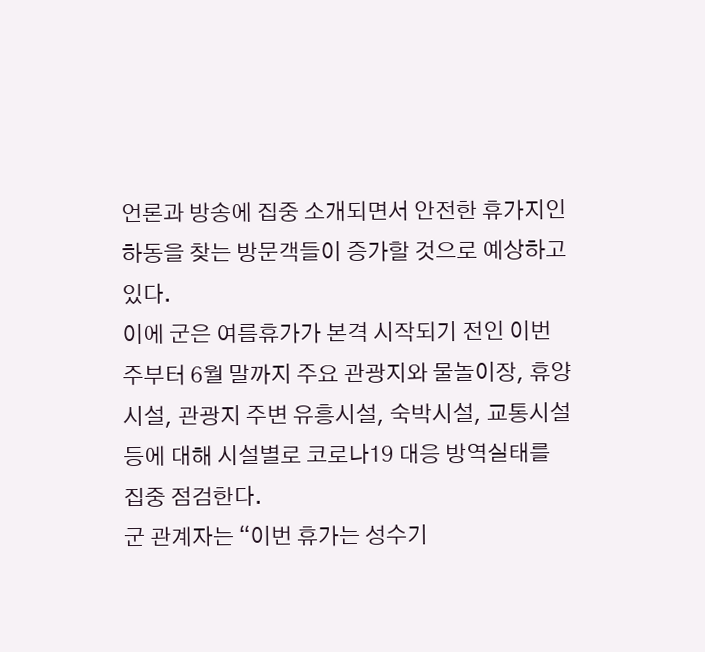언론과 방송에 집중 소개되면서 안전한 휴가지인 하동을 찾는 방문객들이 증가할 것으로 예상하고 있다.
이에 군은 여름휴가가 본격 시작되기 전인 이번 주부터 6월 말까지 주요 관광지와 물놀이장, 휴양시설, 관광지 주변 유흥시설, 숙박시설, 교통시설 등에 대해 시설별로 코로나19 대응 방역실태를 집중 점검한다.
군 관계자는 “이번 휴가는 성수기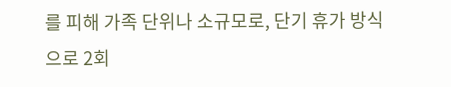를 피해 가족 단위나 소규모로, 단기 휴가 방식으로 2회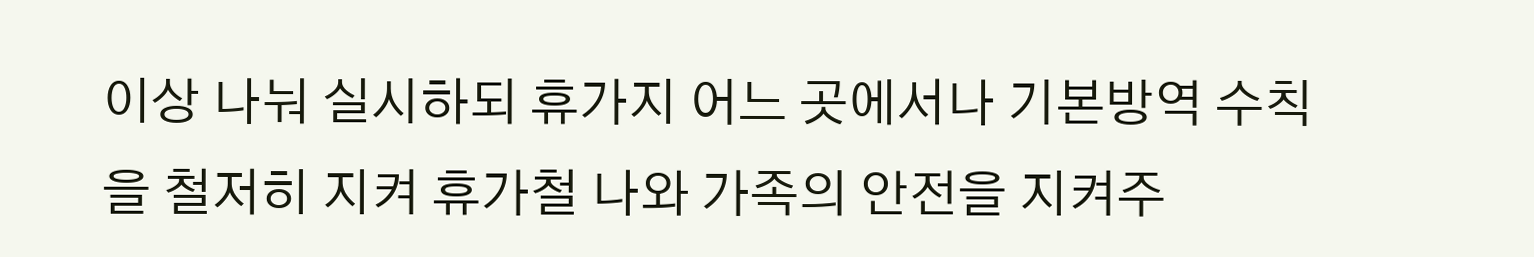이상 나눠 실시하되 휴가지 어느 곳에서나 기본방역 수칙을 철저히 지켜 휴가철 나와 가족의 안전을 지켜주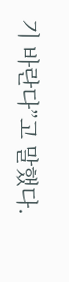기 바란다”고 말했다.